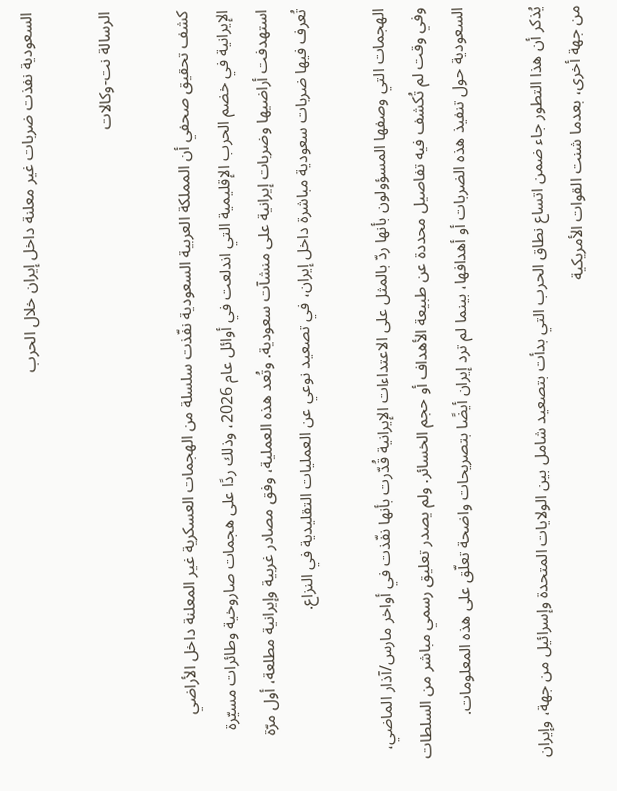السعودية نفذت ضربات غير معلنة داخل إيران خلال الحرب

الرسالة نت-وكالات

كشف تحقيق صحفي أن المملكة العربية السعودية نفّذت سلسلة من الهجمات العسكرية غير المعلنة داخل الأراضي الإيرانية في خضم الحرب الإقليمية التي اندلعت في أوائل عام 2026، وذلك ردًا على هجمات صاروخية وطائرات مسيّرة استهدفت أراضيها وضربات إيرانية على منشآت سعودية. وتُعد هذه العملية، وفق مصادر غربية وإيرانية مطلعة، أول مرّة تُعرف فيها ضربات سعودية مباشرة داخل إيران، في تصعيد نوعي عن العمليات التقليدية في النزاع.

الهجمات التي وصفها المسؤولون بأنها ردّ بالمثل على الاعتداءات الإيرانية قُدّرت بأنها نفّذت في أواخر مارس/آذار الماضي، وفي وقت لم تُكشف فيه تفاصيل محددة عن طبيعة الأهداف أو حجم الخسائر. ولم يصدر تعليق رسمي مباشر من السلطات السعودية حول تنفيذ هذه الضربات أو أهدافها، بينما لم ترد إيران أيضًا بتصريحات واضحة تعلّق على هذه المعلومات.

يُذكر أن هذا التطور جاء ضمن اتساع نطاق الحرب التي بدأت بتصعيد شامل بين الولايات المتحدة وإسرائيل من جهة، وإيران من جهة أخرى، بعدما شنت القوات الأمريكية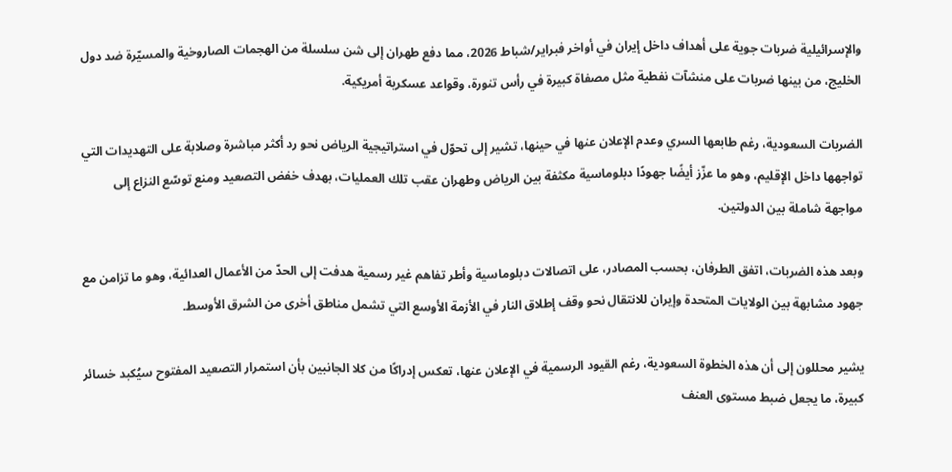والإسرائيلية ضربات جوية على أهداف داخل إيران في أواخر فبراير/شباط 2026، مما دفع طهران إلى شن سلسلة من الهجمات الصاروخية والمسيّرة ضد دول الخليج، من بينها ضربات على منشآت نفطية مثل مصفاة كبيرة في رأس تنورة، وقواعد عسكرية أمريكية.

الضربات السعودية، رغم طابعها السري وعدم الإعلان عنها في حينها، تشير إلى تحوّل في استراتيجية الرياض نحو رد أكثر مباشرة وصلابة على التهديدات التي تواجهها داخل الإقليم، وهو ما عزّز أيضًا جهودًا دبلوماسية مكثفة بين الرياض وطهران عقب تلك العمليات، بهدف خفض التصعيد ومنع توسّع النزاع إلى مواجهة شاملة بين الدولتين.

وبعد هذه الضربات، اتفق الطرفان، بحسب المصادر، على اتصالات دبلوماسية وأطر تفاهم غير رسمية هدفت إلى الحدّ من الأعمال العدائية، وهو ما تزامن مع جهود مشابهة بين الولايات المتحدة وإيران للانتقال نحو وقف إطلاق النار في الأزمة الأوسع التي تشمل مناطق أخرى من الشرق الأوسط.

يشير محللون إلى أن هذه الخطوة السعودية، رغم القيود الرسمية في الإعلان عنها، تعكس إدراكًا من كلا الجانبين بأن استمرار التصعيد المفتوح سيُكبد خسائر كبيرة، ما يجعل ضبط مستوى العنف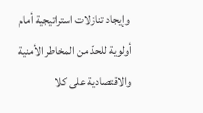وإيجاد تنازلات استراتيجية أمام أولوية للحدّ من المخاطر الأمنية والاقتصادية على كلا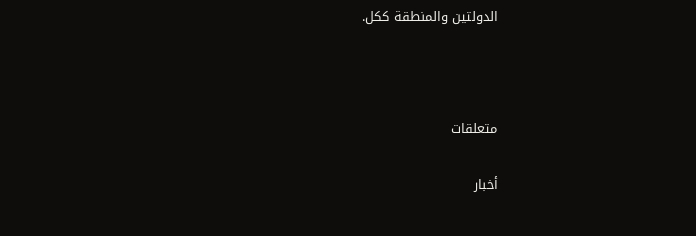الدولتين والمنطقة ككل.



متعلقات

أخبار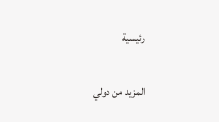رئيسية

المزيد من دولي